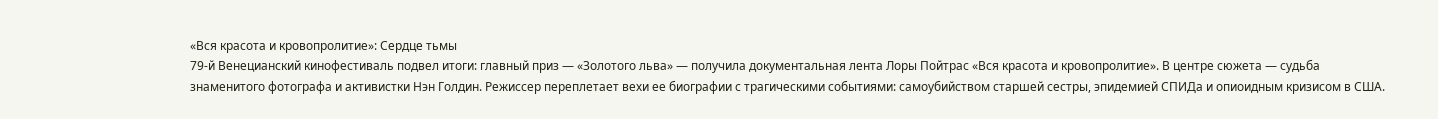«Вся красота и кровопролитие»: Сердце тьмы
79-й Венецианский кинофестиваль подвел итоги: главный приз — «Золотого льва» — получила документальная лента Лоры Пойтрас «Вся красота и кровопролитие». В центре сюжета — судьба знаменитого фотографа и активистки Нэн Голдин. Режиссер переплетает вехи ее биографии с трагическими событиями: самоубийством старшей сестры, эпидемией СПИДа и опиоидным кризисом в США.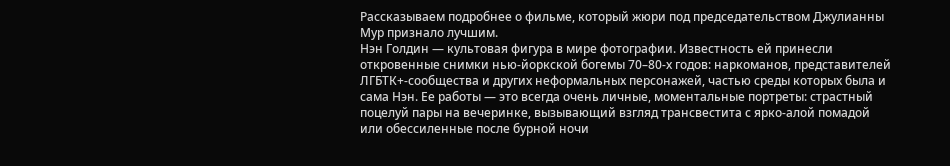Рассказываем подробнее о фильме, который жюри под председательством Джулианны Мур признало лучшим.
Нэн Голдин — культовая фигура в мире фотографии. Известность ей принесли откровенные снимки нью-йоркской богемы 70–80-х годов: наркоманов, представителей ЛГБТК+-сообщества и других неформальных персонажей, частью среды которых была и сама Нэн. Ее работы — это всегда очень личные, моментальные портреты: страстный поцелуй пары на вечеринке, вызывающий взгляд трансвестита с ярко-алой помадой или обессиленные после бурной ночи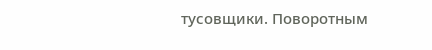тусовщики. Поворотным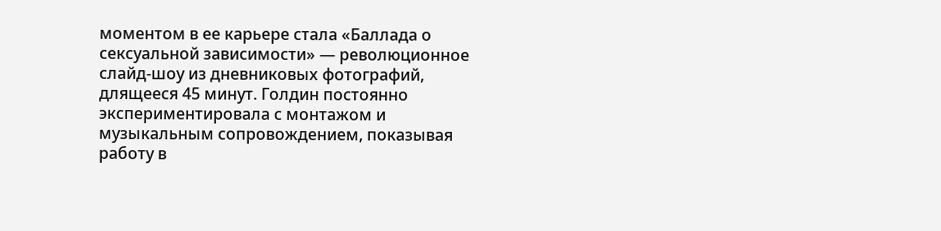моментом в ее карьере стала «Баллада о сексуальной зависимости» — революционное слайд-шоу из дневниковых фотографий, длящееся 45 минут. Голдин постоянно экспериментировала с монтажом и музыкальным сопровождением, показывая работу в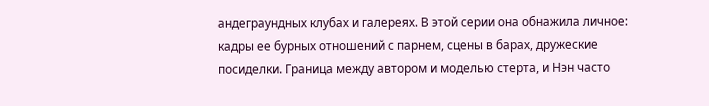андеграундных клубах и галереях. В этой серии она обнажила личное: кадры ее бурных отношений с парнем, сцены в барах, дружеские посиделки. Граница между автором и моделью стерта, и Нэн часто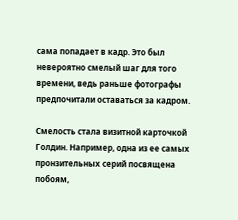сама попадает в кадр. Это был невероятно смелый шаг для того времени, ведь раньше фотографы предпочитали оставаться за кадром.

Смелость стала визитной карточкой Голдин. Например, одна из ее самых пронзительных серий посвящена побоям,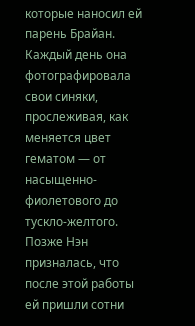которые наносил ей парень Брайан. Каждый день она фотографировала свои синяки, прослеживая, как меняется цвет гематом — от насыщенно-фиолетового до тускло-желтого. Позже Нэн призналась, что после этой работы ей пришли сотни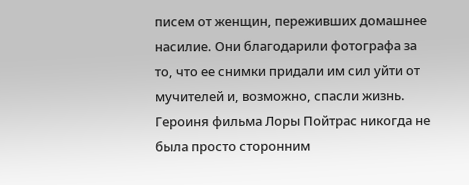писем от женщин, переживших домашнее насилие. Они благодарили фотографа за то, что ее снимки придали им сил уйти от мучителей и, возможно, спасли жизнь.
Героиня фильма Лоры Пойтрас никогда не была просто сторонним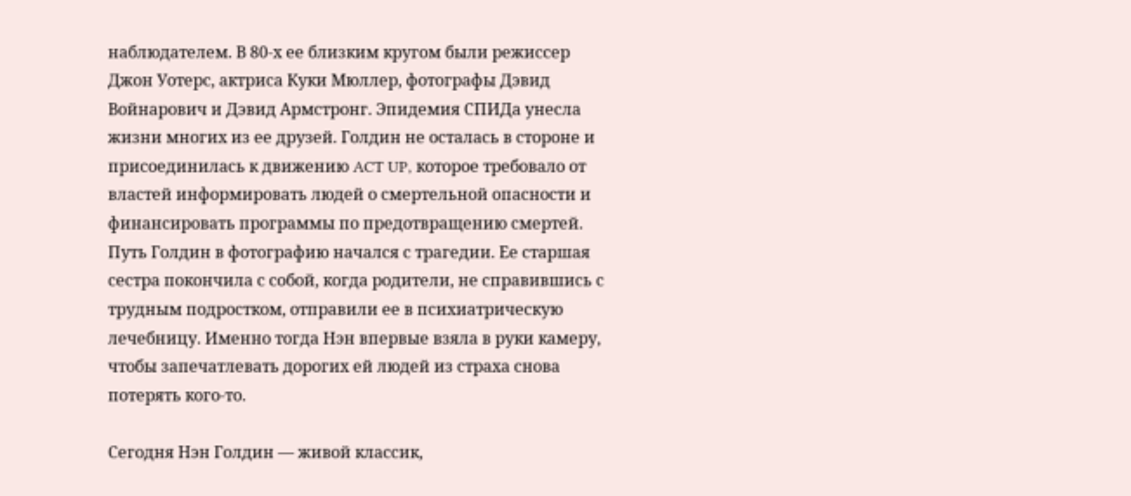наблюдателем. В 80-х ее близким кругом были режиссер Джон Уотерс, актриса Куки Мюллер, фотографы Дэвид Войнарович и Дэвид Армстронг. Эпидемия СПИДа унесла жизни многих из ее друзей. Голдин не осталась в стороне и присоединилась к движению ACT UP, которое требовало от властей информировать людей о смертельной опасности и финансировать программы по предотвращению смертей.
Путь Голдин в фотографию начался с трагедии. Ее старшая сестра покончила с собой, когда родители, не справившись с трудным подростком, отправили ее в психиатрическую лечебницу. Именно тогда Нэн впервые взяла в руки камеру, чтобы запечатлевать дорогих ей людей из страха снова потерять кого-то.

Сегодня Нэн Голдин — живой классик,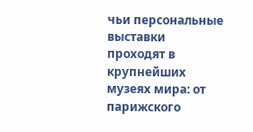чьи персональные выставки проходят в крупнейших музеях мира: от парижского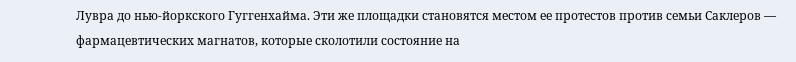Лувра до нью-йоркского Гуггенхайма. Эти же площадки становятся местом ее протестов против семьи Саклеров — фармацевтических магнатов, которые сколотили состояние на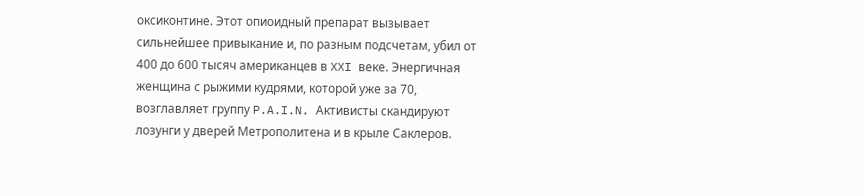оксиконтине. Этот опиоидный препарат вызывает сильнейшее привыкание и, по разным подсчетам, убил от 400 до 600 тысяч американцев в XXI веке. Энергичная женщина с рыжими кудрями, которой уже за 70, возглавляет группу P.A.I.N. Активисты скандируют лозунги у дверей Метрополитена и в крыле Саклеров.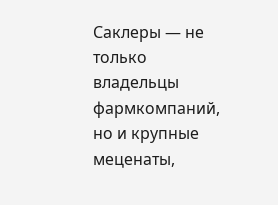Саклеры — не только владельцы фармкомпаний, но и крупные меценаты,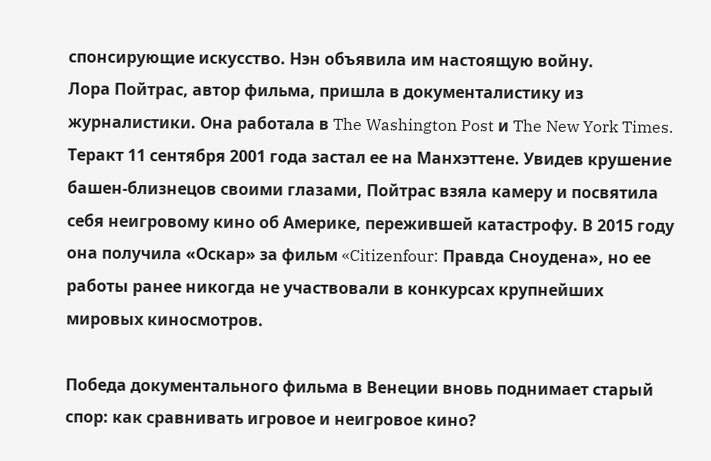спонсирующие искусство. Нэн объявила им настоящую войну.
Лора Пойтрас, автор фильма, пришла в документалистику из журналистики. Она работала в The Washington Post и The New York Times. Теракт 11 сентября 2001 года застал ее на Манхэттене. Увидев крушение башен-близнецов своими глазами, Пойтрас взяла камеру и посвятила себя неигровому кино об Америке, пережившей катастрофу. В 2015 году она получила «Оскар» за фильм «Citizenfour: Правда Сноудена», но ее работы ранее никогда не участвовали в конкурсах крупнейших мировых киносмотров.

Победа документального фильма в Венеции вновь поднимает старый спор: как сравнивать игровое и неигровое кино?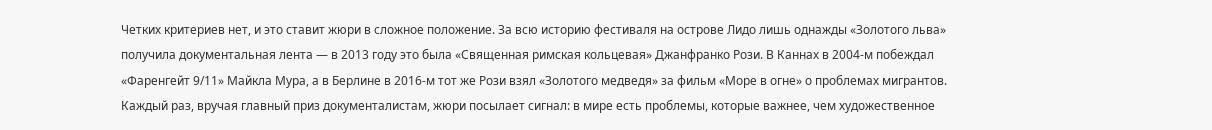Четких критериев нет, и это ставит жюри в сложное положение. За всю историю фестиваля на острове Лидо лишь однажды «Золотого льва» получила документальная лента — в 2013 году это была «Священная римская кольцевая» Джанфранко Рози. В Каннах в 2004-м побеждал «Фаренгейт 9/11» Майкла Мура, а в Берлине в 2016-м тот же Рози взял «Золотого медведя» за фильм «Море в огне» о проблемах мигрантов.
Каждый раз, вручая главный приз документалистам, жюри посылает сигнал: в мире есть проблемы, которые важнее, чем художественное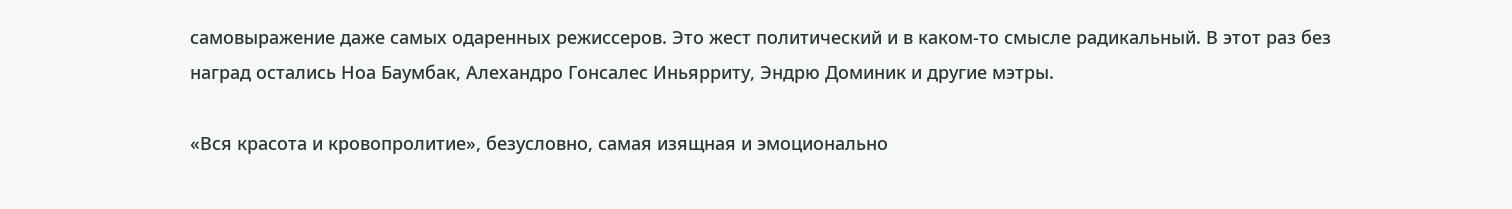самовыражение даже самых одаренных режиссеров. Это жест политический и в каком-то смысле радикальный. В этот раз без наград остались Ноа Баумбак, Алехандро Гонсалес Иньярриту, Эндрю Доминик и другие мэтры.

«Вся красота и кровопролитие», безусловно, самая изящная и эмоционально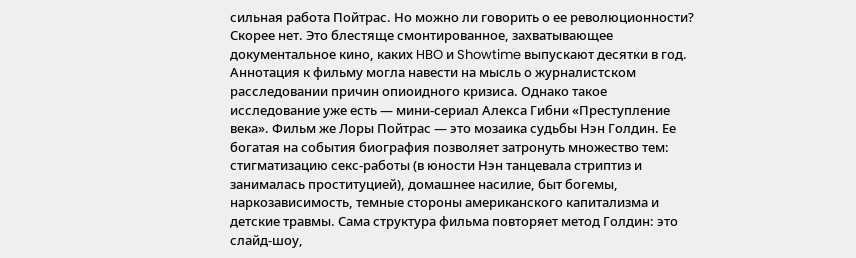сильная работа Пойтрас. Но можно ли говорить о ее революционности? Скорее нет. Это блестяще смонтированное, захватывающее документальное кино, каких HBO и Showtime выпускают десятки в год. Аннотация к фильму могла навести на мысль о журналистском расследовании причин опиоидного кризиса. Однако такое исследование уже есть — мини-сериал Алекса Гибни «Преступление века». Фильм же Лоры Пойтрас — это мозаика судьбы Нэн Голдин. Ее богатая на события биография позволяет затронуть множество тем: стигматизацию секс-работы (в юности Нэн танцевала стриптиз и занималась проституцией), домашнее насилие, быт богемы, наркозависимость, темные стороны американского капитализма и детские травмы. Сама структура фильма повторяет метод Голдин: это слайд-шоу,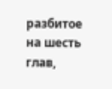разбитое на шесть глав,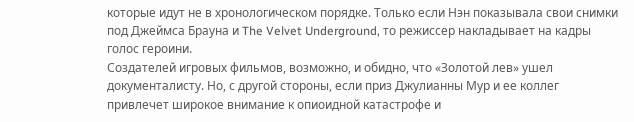которые идут не в хронологическом порядке. Только если Нэн показывала свои снимки под Джеймса Брауна и The Velvet Underground, то режиссер накладывает на кадры голос героини.
Создателей игровых фильмов, возможно, и обидно, что «Золотой лев» ушел документалисту. Но, с другой стороны, если приз Джулианны Мур и ее коллег привлечет широкое внимание к опиоидной катастрофе и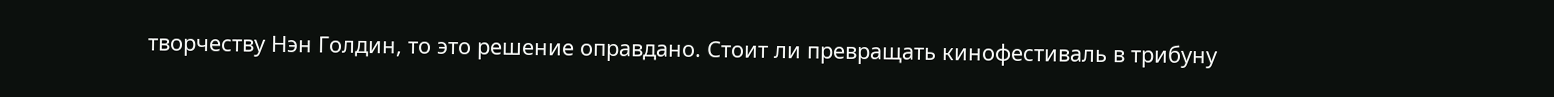творчеству Нэн Голдин, то это решение оправдано. Стоит ли превращать кинофестиваль в трибуну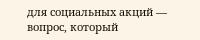для социальных акций — вопрос, который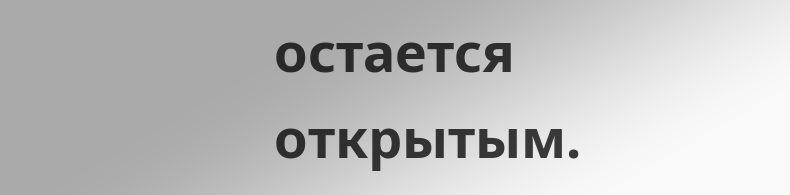остается открытым.